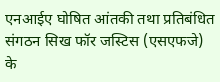एनआईए घोषित आंतकी तथा प्रतिबंधित संगठन सिख फॉर जस्टिस (एसएफजे) के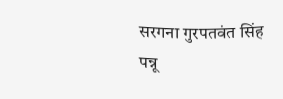सरगना गुरपतवंत सिंह पन्नू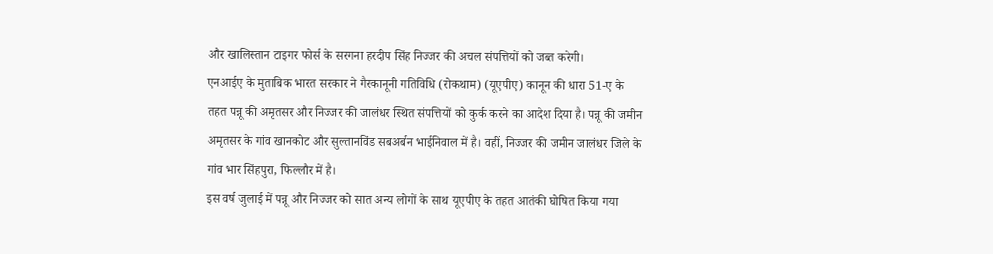और खालिस्तान टाइगर फोर्स के सरगना हरदीप सिंह निज्जर की अचल संपत्तियों को जब्त करेगी।
एनआईए के मुताबिक भारत सरकार ने गैरकानूनी गतिविधि (रोकथाम) (यूएपीए) कानून की धारा 51-ए के तहत पन्नू की अमृतसर और निज्जर की जालंधर स्थित संपत्तियों को कुर्क करने का आदेश दिया है। पन्नू की जमीन अमृतसर के गांव खानकोट और सुल्तानविंड सबअर्बन भाईनिवाल में है। वहीं, निज्जर की जमीन जालंधर जिले के गांव भार सिंहपुरा, फिल्लौर में है।
इस वर्ष जुलाई में पन्नू और निज्जर को सात अन्य लोगों के साथ यूएपीए के तहत आतंकी घोषित किया गया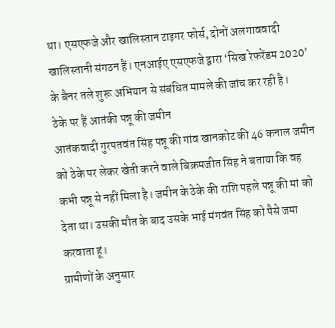था। एसएफजे और खालिस्तान टाइगर फोर्स, दोनों अलगाववादी खालिस्तानी संगठन हैं। एनआईए एसएफजे द्वारा ‘सिख रेफरेंडम 2020’ के बैनर तले शुरू अभियान से संबंधित मामले की जांच कर रही है।
ठेके पर हैं आतंकी पन्नू की जमीन
आतंकवादी गुरपतवंत सिंह पन्नू की गांव खानकोट की 46 कनाल जमीन को ठेके पर लेकर खेती करने वाले बिक्रमजीत सिंह ने बताया कि वह कभी पन्नू से नहीं मिला है। जमीन के ठेके की राशि पहले पन्नू की मां को देता था। उसकी मौत के बाद उसके भाई मंगवंत सिंह को पैसे जमा करवाता हूं।
ग्रामीणों के अनुसार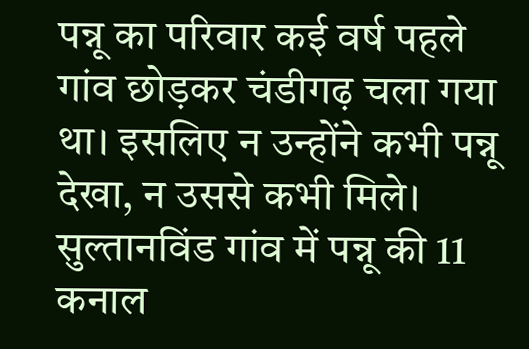पन्नू का परिवार कई वर्ष पहले गांव छोड़कर चंडीगढ़ चला गया था। इसलिए न उन्होंने कभी पन्नू देखा, न उससे कभी मिले। सुल्तानविंड गांव में पन्नू की 11 कनाल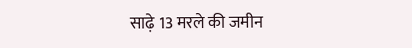साढ़े 13 मरले की जमीन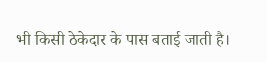भी किसी ठेकेदार के पास बताई जाती है।